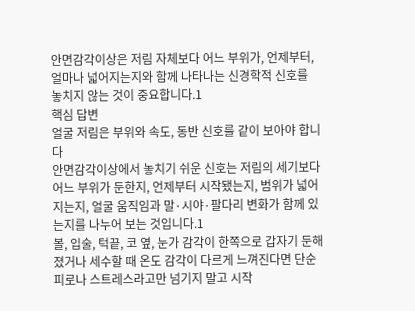안면감각이상은 저림 자체보다 어느 부위가, 언제부터, 얼마나 넓어지는지와 함께 나타나는 신경학적 신호를 놓치지 않는 것이 중요합니다.1
핵심 답변
얼굴 저림은 부위와 속도, 동반 신호를 같이 보아야 합니다
안면감각이상에서 놓치기 쉬운 신호는 저림의 세기보다 어느 부위가 둔한지, 언제부터 시작됐는지, 범위가 넓어지는지, 얼굴 움직임과 말·시야·팔다리 변화가 함께 있는지를 나누어 보는 것입니다.1
볼, 입술, 턱끝, 코 옆, 눈가 감각이 한쪽으로 갑자기 둔해졌거나 세수할 때 온도 감각이 다르게 느껴진다면 단순 피로나 스트레스라고만 넘기지 말고 시작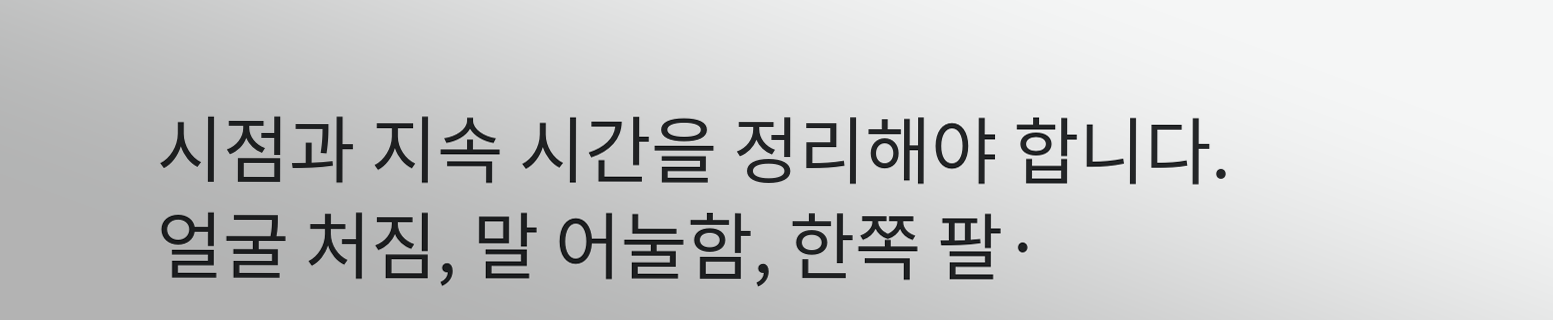시점과 지속 시간을 정리해야 합니다.
얼굴 처짐, 말 어눌함, 한쪽 팔·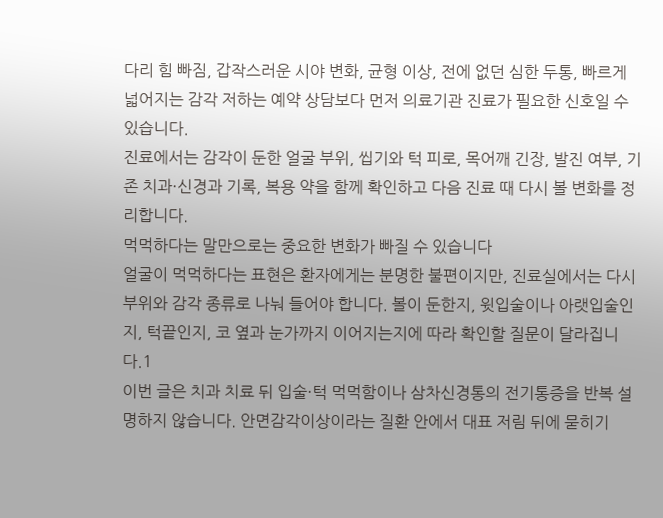다리 힘 빠짐, 갑작스러운 시야 변화, 균형 이상, 전에 없던 심한 두통, 빠르게 넓어지는 감각 저하는 예약 상담보다 먼저 의료기관 진료가 필요한 신호일 수 있습니다.
진료에서는 감각이 둔한 얼굴 부위, 씹기와 턱 피로, 목어깨 긴장, 발진 여부, 기존 치과·신경과 기록, 복용 약을 함께 확인하고 다음 진료 때 다시 볼 변화를 정리합니다.
먹먹하다는 말만으로는 중요한 변화가 빠질 수 있습니다
얼굴이 먹먹하다는 표현은 환자에게는 분명한 불편이지만, 진료실에서는 다시 부위와 감각 종류로 나눠 들어야 합니다. 볼이 둔한지, 윗입술이나 아랫입술인지, 턱끝인지, 코 옆과 눈가까지 이어지는지에 따라 확인할 질문이 달라집니다.1
이번 글은 치과 치료 뒤 입술·턱 먹먹함이나 삼차신경통의 전기통증을 반복 설명하지 않습니다. 안면감각이상이라는 질환 안에서 대표 저림 뒤에 묻히기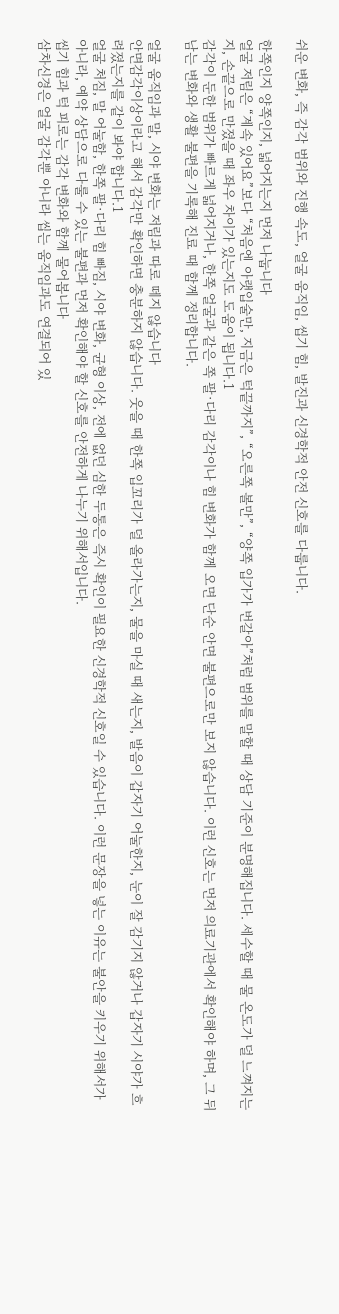쉬운 변화, 즉 감각 범위와 진행 속도, 얼굴 움직임, 씹기 힘, 발진과 신경학적 안전 신호를 다룹니다.

한쪽인지 양쪽인지, 넓어지는지 먼저 나눕니다
얼굴 저림은 “계속 있어요”보다 “처음엔 아랫입술만, 지금은 턱끝까지”, “오른쪽 볼만”, “양쪽 입가가 번갈아”처럼 범위를 말할 때 상담 기준이 분명해집니다. 세수할 때 물 온도가 덜 느껴지는지, 손끝으로 만졌을 때 좌우 차이가 있는지도 도움이 됩니다.1
감각이 둔한 범위가 빠르게 넓어지거나, 한쪽 얼굴과 같은 쪽 팔·다리 감각이나 힘 변화가 함께 오면 단순 안면 불편으로만 보지 않습니다. 이런 신호는 먼저 의료기관에서 확인해야 하며, 그 뒤 남는 변화와 생활 불편을 기록해 진료 때 함께 정리합니다.

얼굴 움직임과 말, 시야 변화는 저림과 따로 떼지 않습니다
안면감각이상이라고 해서 감각만 확인하면 충분하지 않습니다. 웃을 때 한쪽 입꼬리가 덜 올라가는지, 물을 마실 때 새는지, 발음이 갑자기 어눌한지, 눈이 잘 감기지 않거나 갑자기 시야가 흐려졌는지를 같이 봐야 합니다.1
얼굴 처짐, 말 어눌함, 한쪽 팔·다리 힘 빠짐, 시야 변화, 균형 이상, 전에 없던 심한 두통은 즉시 확인이 필요한 신경학적 신호일 수 있습니다. 이런 문장을 넣는 이유는 불안을 키우기 위해서가 아니라, 예약 상담으로 다룰 수 있는 불편과 먼저 확인해야 할 신호를 안전하게 나누기 위해서입니다.
씹기 힘과 턱 피로는 감각 변화와 함께 물어봅니다
삼차신경은 얼굴 감각뿐 아니라 씹는 움직임과도 연결되어 있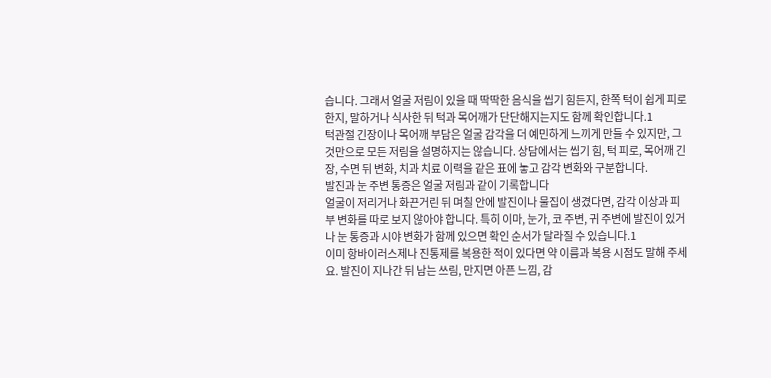습니다. 그래서 얼굴 저림이 있을 때 딱딱한 음식을 씹기 힘든지, 한쪽 턱이 쉽게 피로한지, 말하거나 식사한 뒤 턱과 목어깨가 단단해지는지도 함께 확인합니다.1
턱관절 긴장이나 목어깨 부담은 얼굴 감각을 더 예민하게 느끼게 만들 수 있지만, 그것만으로 모든 저림을 설명하지는 않습니다. 상담에서는 씹기 힘, 턱 피로, 목어깨 긴장, 수면 뒤 변화, 치과 치료 이력을 같은 표에 놓고 감각 변화와 구분합니다.
발진과 눈 주변 통증은 얼굴 저림과 같이 기록합니다
얼굴이 저리거나 화끈거린 뒤 며칠 안에 발진이나 물집이 생겼다면, 감각 이상과 피부 변화를 따로 보지 않아야 합니다. 특히 이마, 눈가, 코 주변, 귀 주변에 발진이 있거나 눈 통증과 시야 변화가 함께 있으면 확인 순서가 달라질 수 있습니다.1
이미 항바이러스제나 진통제를 복용한 적이 있다면 약 이름과 복용 시점도 말해 주세요. 발진이 지나간 뒤 남는 쓰림, 만지면 아픈 느낌, 감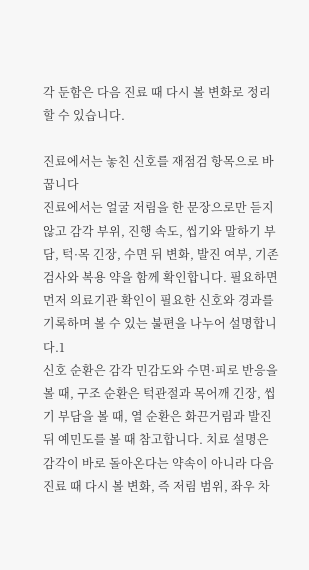각 둔함은 다음 진료 때 다시 볼 변화로 정리할 수 있습니다.

진료에서는 놓친 신호를 재점검 항목으로 바꿉니다
진료에서는 얼굴 저림을 한 문장으로만 듣지 않고 감각 부위, 진행 속도, 씹기와 말하기 부담, 턱·목 긴장, 수면 뒤 변화, 발진 여부, 기존 검사와 복용 약을 함께 확인합니다. 필요하면 먼저 의료기관 확인이 필요한 신호와 경과를 기록하며 볼 수 있는 불편을 나누어 설명합니다.1
신호 순환은 감각 민감도와 수면·피로 반응을 볼 때, 구조 순환은 턱관절과 목어깨 긴장, 씹기 부담을 볼 때, 열 순환은 화끈거림과 발진 뒤 예민도를 볼 때 참고합니다. 치료 설명은 감각이 바로 돌아온다는 약속이 아니라 다음 진료 때 다시 볼 변화, 즉 저림 범위, 좌우 차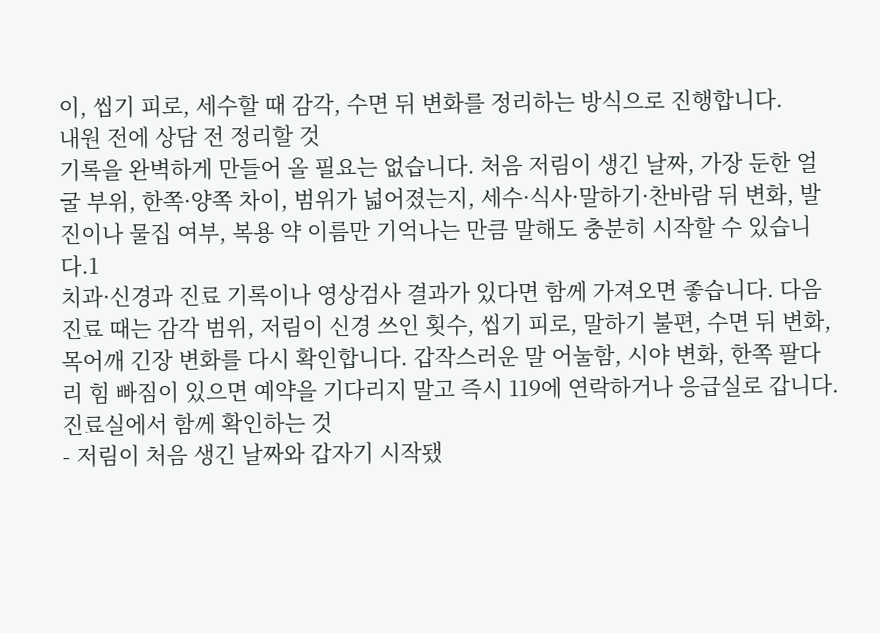이, 씹기 피로, 세수할 때 감각, 수면 뒤 변화를 정리하는 방식으로 진행합니다.
내원 전에 상담 전 정리할 것
기록을 완벽하게 만들어 올 필요는 없습니다. 처음 저림이 생긴 날짜, 가장 둔한 얼굴 부위, 한쪽·양쪽 차이, 범위가 넓어졌는지, 세수·식사·말하기·찬바람 뒤 변화, 발진이나 물집 여부, 복용 약 이름만 기억나는 만큼 말해도 충분히 시작할 수 있습니다.1
치과·신경과 진료 기록이나 영상검사 결과가 있다면 함께 가져오면 좋습니다. 다음 진료 때는 감각 범위, 저림이 신경 쓰인 횟수, 씹기 피로, 말하기 불편, 수면 뒤 변화, 목어깨 긴장 변화를 다시 확인합니다. 갑작스러운 말 어눌함, 시야 변화, 한쪽 팔다리 힘 빠짐이 있으면 예약을 기다리지 말고 즉시 119에 연락하거나 응급실로 갑니다.
진료실에서 함께 확인하는 것
- 저림이 처음 생긴 날짜와 갑자기 시작됐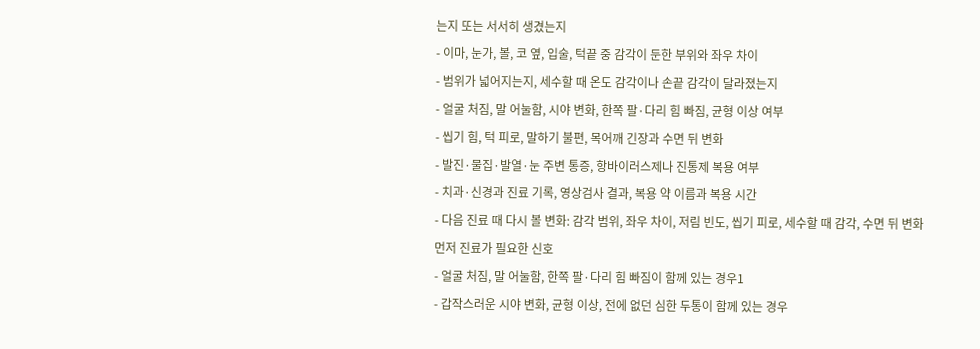는지 또는 서서히 생겼는지
- 이마, 눈가, 볼, 코 옆, 입술, 턱끝 중 감각이 둔한 부위와 좌우 차이
- 범위가 넓어지는지, 세수할 때 온도 감각이나 손끝 감각이 달라졌는지
- 얼굴 처짐, 말 어눌함, 시야 변화, 한쪽 팔·다리 힘 빠짐, 균형 이상 여부
- 씹기 힘, 턱 피로, 말하기 불편, 목어깨 긴장과 수면 뒤 변화
- 발진·물집·발열·눈 주변 통증, 항바이러스제나 진통제 복용 여부
- 치과·신경과 진료 기록, 영상검사 결과, 복용 약 이름과 복용 시간
- 다음 진료 때 다시 볼 변화: 감각 범위, 좌우 차이, 저림 빈도, 씹기 피로, 세수할 때 감각, 수면 뒤 변화
먼저 진료가 필요한 신호
- 얼굴 처짐, 말 어눌함, 한쪽 팔·다리 힘 빠짐이 함께 있는 경우1
- 갑작스러운 시야 변화, 균형 이상, 전에 없던 심한 두통이 함께 있는 경우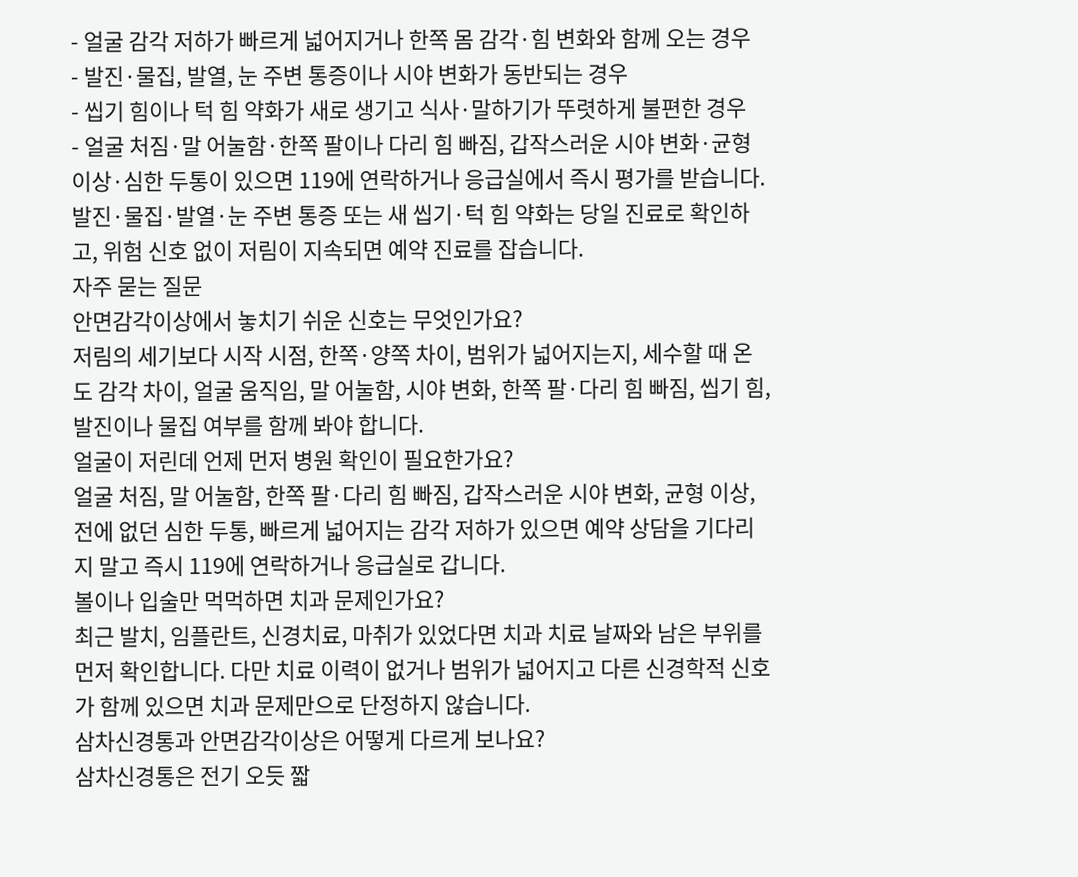- 얼굴 감각 저하가 빠르게 넓어지거나 한쪽 몸 감각·힘 변화와 함께 오는 경우
- 발진·물집, 발열, 눈 주변 통증이나 시야 변화가 동반되는 경우
- 씹기 힘이나 턱 힘 약화가 새로 생기고 식사·말하기가 뚜렷하게 불편한 경우
- 얼굴 처짐·말 어눌함·한쪽 팔이나 다리 힘 빠짐, 갑작스러운 시야 변화·균형 이상·심한 두통이 있으면 119에 연락하거나 응급실에서 즉시 평가를 받습니다. 발진·물집·발열·눈 주변 통증 또는 새 씹기·턱 힘 약화는 당일 진료로 확인하고, 위험 신호 없이 저림이 지속되면 예약 진료를 잡습니다.
자주 묻는 질문
안면감각이상에서 놓치기 쉬운 신호는 무엇인가요?
저림의 세기보다 시작 시점, 한쪽·양쪽 차이, 범위가 넓어지는지, 세수할 때 온도 감각 차이, 얼굴 움직임, 말 어눌함, 시야 변화, 한쪽 팔·다리 힘 빠짐, 씹기 힘, 발진이나 물집 여부를 함께 봐야 합니다.
얼굴이 저린데 언제 먼저 병원 확인이 필요한가요?
얼굴 처짐, 말 어눌함, 한쪽 팔·다리 힘 빠짐, 갑작스러운 시야 변화, 균형 이상, 전에 없던 심한 두통, 빠르게 넓어지는 감각 저하가 있으면 예약 상담을 기다리지 말고 즉시 119에 연락하거나 응급실로 갑니다.
볼이나 입술만 먹먹하면 치과 문제인가요?
최근 발치, 임플란트, 신경치료, 마취가 있었다면 치과 치료 날짜와 남은 부위를 먼저 확인합니다. 다만 치료 이력이 없거나 범위가 넓어지고 다른 신경학적 신호가 함께 있으면 치과 문제만으로 단정하지 않습니다.
삼차신경통과 안면감각이상은 어떻게 다르게 보나요?
삼차신경통은 전기 오듯 짧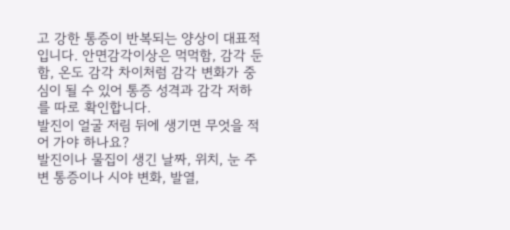고 강한 통증이 반복되는 양상이 대표적입니다. 안면감각이상은 먹먹함, 감각 둔함, 온도 감각 차이처럼 감각 변화가 중심이 될 수 있어 통증 성격과 감각 저하를 따로 확인합니다.
발진이 얼굴 저림 뒤에 생기면 무엇을 적어 가야 하나요?
발진이나 물집이 생긴 날짜, 위치, 눈 주변 통증이나 시야 변화, 발열,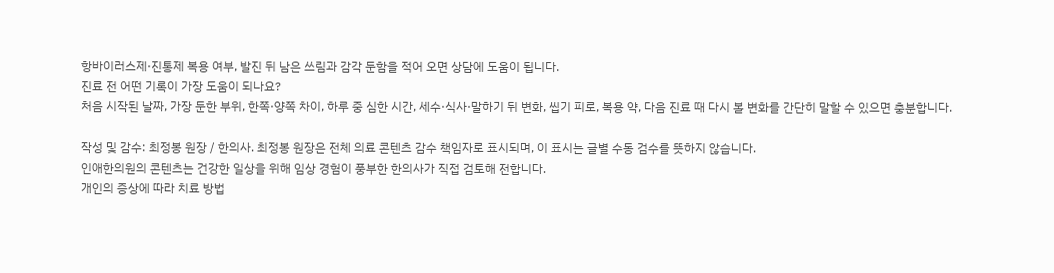항바이러스제·진통제 복용 여부, 발진 뒤 남은 쓰림과 감각 둔함을 적어 오면 상담에 도움이 됩니다.
진료 전 어떤 기록이 가장 도움이 되나요?
처음 시작된 날짜, 가장 둔한 부위, 한쪽·양쪽 차이, 하루 중 심한 시간, 세수·식사·말하기 뒤 변화, 씹기 피로, 복용 약, 다음 진료 때 다시 볼 변화를 간단히 말할 수 있으면 충분합니다.

작성 및 감수: 최정봉 원장 / 한의사. 최정봉 원장은 전체 의료 콘텐츠 감수 책임자로 표시되며, 이 표시는 글별 수동 검수를 뜻하지 않습니다.
인애한의원의 콘텐츠는 건강한 일상을 위해 임상 경험이 풍부한 한의사가 직접 검토해 전합니다.
개인의 증상에 따라 치료 방법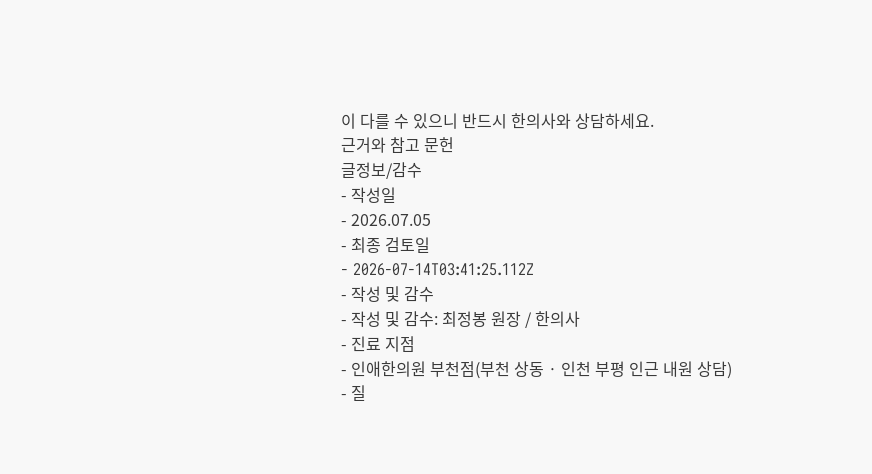이 다를 수 있으니 반드시 한의사와 상담하세요.
근거와 참고 문헌
글정보/감수
- 작성일
- 2026.07.05
- 최종 검토일
- 2026-07-14T03:41:25.112Z
- 작성 및 감수
- 작성 및 감수: 최정봉 원장 / 한의사
- 진료 지점
- 인애한의원 부천점(부천 상동 · 인천 부평 인근 내원 상담)
- 질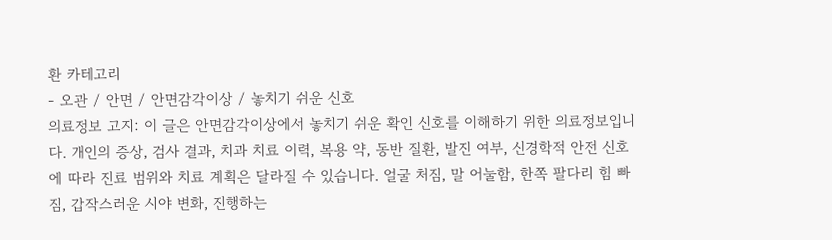환 카테고리
- 오관 / 안면 / 안면감각이상 / 놓치기 쉬운 신호
의료정보 고지: 이 글은 안면감각이상에서 놓치기 쉬운 확인 신호를 이해하기 위한 의료정보입니다. 개인의 증상, 검사 결과, 치과 치료 이력, 복용 약, 동반 질환, 발진 여부, 신경학적 안전 신호에 따라 진료 범위와 치료 계획은 달라질 수 있습니다. 얼굴 처짐, 말 어눌함, 한쪽 팔다리 힘 빠짐, 갑작스러운 시야 변화, 진행하는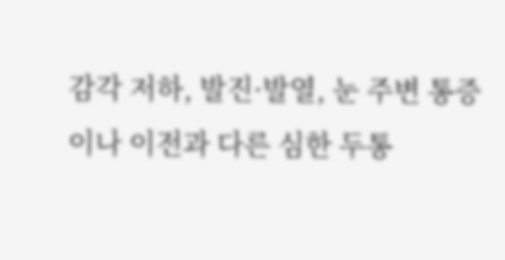감각 저하, 발진·발열, 눈 주변 통증이나 이전과 다른 심한 두통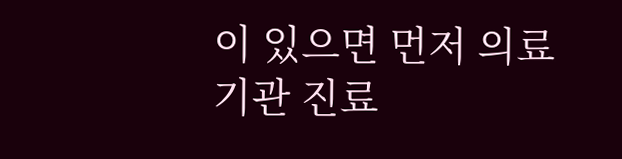이 있으면 먼저 의료기관 진료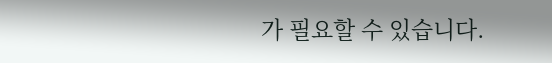가 필요할 수 있습니다.